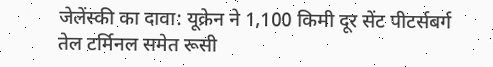जेलेंस्की का दावा: यूक्रेन ने 1,100 किमी दूर सेंट पीटर्सबर्ग तेल टर्मिनल समेत रूसी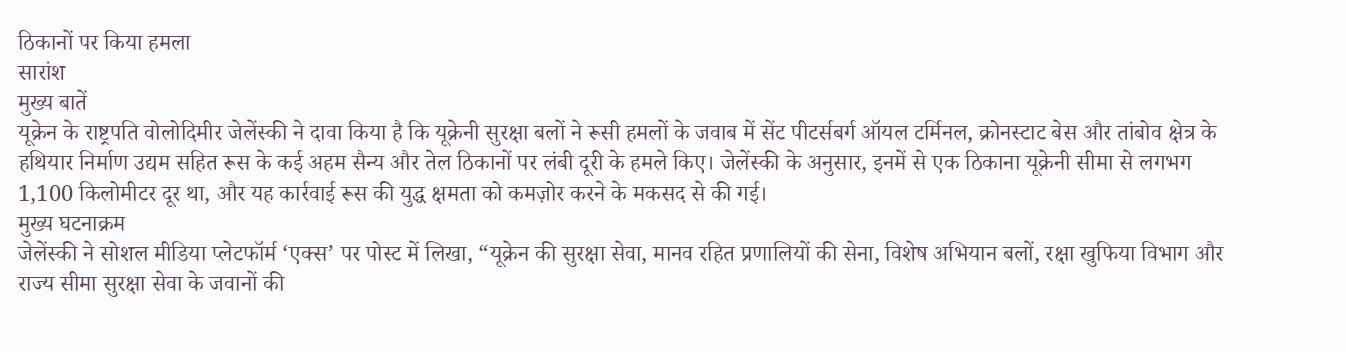ठिकानों पर किया हमला
सारांश
मुख्य बातें
यूक्रेन के राष्ट्रपति वोलोदिमीर जेलेंस्की ने दावा किया है कि यूक्रेनी सुरक्षा बलों ने रूसी हमलों के जवाब में सेंट पीटर्सबर्ग ऑयल टर्मिनल, क्रोनस्टाट बेस और तांबोव क्षेत्र के हथियार निर्माण उद्यम सहित रूस के कई अहम सैन्य और तेल ठिकानों पर लंबी दूरी के हमले किए। जेलेंस्की के अनुसार, इनमें से एक ठिकाना यूक्रेनी सीमा से लगभग 1,100 किलोमीटर दूर था, और यह कार्रवाई रूस की युद्ध क्षमता को कमज़ोर करने के मकसद से की गई।
मुख्य घटनाक्रम
जेलेंस्की ने सोशल मीडिया प्लेटफॉर्म ‘एक्स’ पर पोस्ट में लिखा, “यूक्रेन की सुरक्षा सेवा, मानव रहित प्रणालियों की सेना, विशेष अभियान बलों, रक्षा खुफिया विभाग और राज्य सीमा सुरक्षा सेवा के जवानों की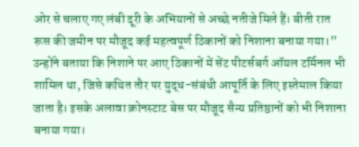ओर से चलाए गए लंबी दूरी के अभियानों से अच्छे नतीजे मिले हैं। बीती रात रूस की जमीन पर मौजूद कई महत्वपूर्ण ठिकानों को निशाना बनाया गया।”
उन्होंने बताया कि निशाने पर आए ठिकानों में सेंट पीटर्सबर्ग ऑयल टर्मिनल भी शामिल था, जिसे कथित तौर पर युद्ध-संबंधी आपूर्ति के लिए इस्तेमाल किया जाता है। इसके अलावा क्रोनस्टाट बेस पर मौजूद सैन्य प्रतिष्ठानों को भी निशाना बनाया गया।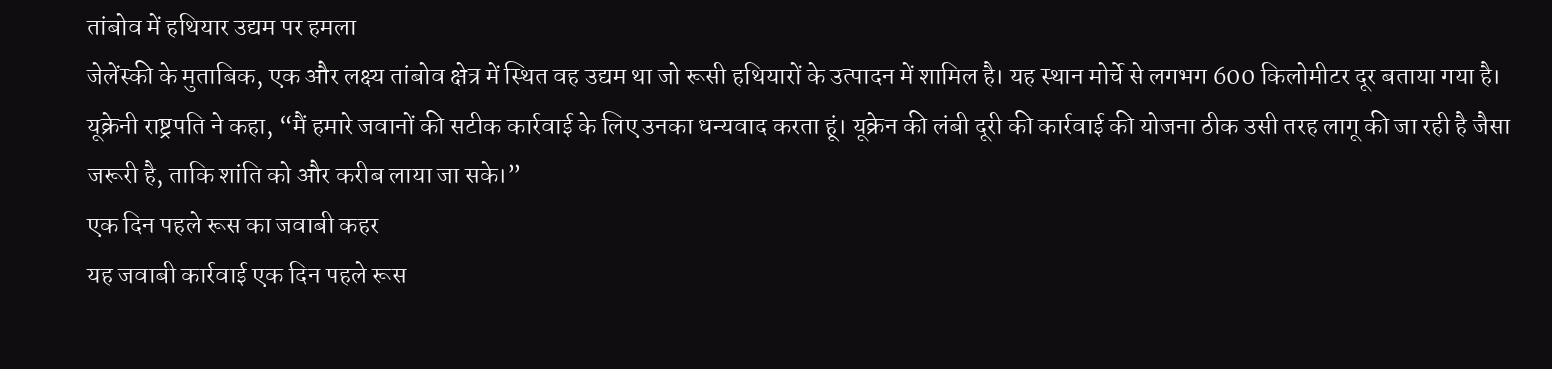तांबोव में हथियार उद्यम पर हमला
जेलेंस्की के मुताबिक, एक और लक्ष्य तांबोव क्षेत्र में स्थित वह उद्यम था जो रूसी हथियारों के उत्पादन में शामिल है। यह स्थान मोर्चे से लगभग 600 किलोमीटर दूर बताया गया है। यूक्रेनी राष्ट्रपति ने कहा, “मैं हमारे जवानों की सटीक कार्रवाई के लिए उनका धन्यवाद करता हूं। यूक्रेन की लंबी दूरी की कार्रवाई की योजना ठीक उसी तरह लागू की जा रही है जैसा जरूरी है, ताकि शांति को और करीब लाया जा सके।”
एक दिन पहले रूस का जवाबी कहर
यह जवाबी कार्रवाई एक दिन पहले रूस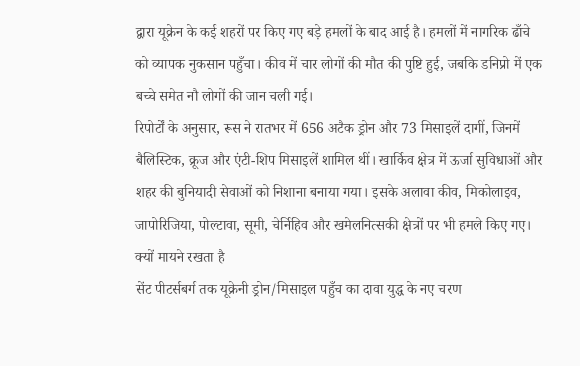द्वारा यूक्रेन के कई शहरों पर किए गए बड़े हमलों के बाद आई है। हमलों में नागरिक ढाँचे को व्यापक नुकसान पहुँचा। कीव में चार लोगों की मौत की पुष्टि हुई, जबकि डनिप्रो में एक बच्चे समेत नौ लोगों की जान चली गई।
रिपोर्टों के अनुसार, रूस ने रातभर में 656 अटैक ड्रोन और 73 मिसाइलें दागीं, जिनमें बैलिस्टिक, क्रूज और एंटी-शिप मिसाइलें शामिल थीं। खार्किव क्षेत्र में ऊर्जा सुविधाओं और शहर की बुनियादी सेवाओं को निशाना बनाया गया। इसके अलावा कीव, मिकोलाइव, जापोरिजिया, पोल्टावा, सूमी, चेर्निहिव और खमेलनित्सकी क्षेत्रों पर भी हमले किए गए।
क्यों मायने रखता है
सेंट पीटर्सबर्ग तक यूक्रेनी ड्रोन/मिसाइल पहुँच का दावा युद्ध के नए चरण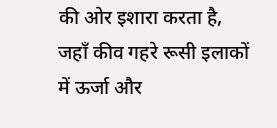की ओर इशारा करता है, जहाँ कीव गहरे रूसी इलाकों में ऊर्जा और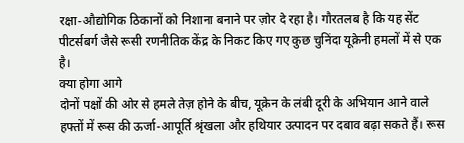रक्षा-औद्योगिक ठिकानों को निशाना बनाने पर ज़ोर दे रहा है। गौरतलब है कि यह सेंट पीटर्सबर्ग जैसे रूसी रणनीतिक केंद्र के निकट किए गए कुछ चुनिंदा यूक्रेनी हमलों में से एक है।
क्या होगा आगे
दोनों पक्षों की ओर से हमले तेज़ होने के बीच, यूक्रेन के लंबी दूरी के अभियान आने वाले हफ्तों में रूस की ऊर्जा-आपूर्ति श्रृंखला और हथियार उत्पादन पर दबाव बढ़ा सकते हैं। रूस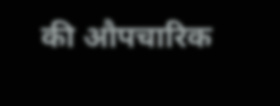की औपचारिक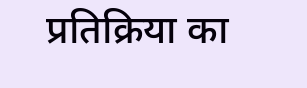प्रतिक्रिया का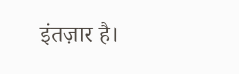इंतज़ार है।